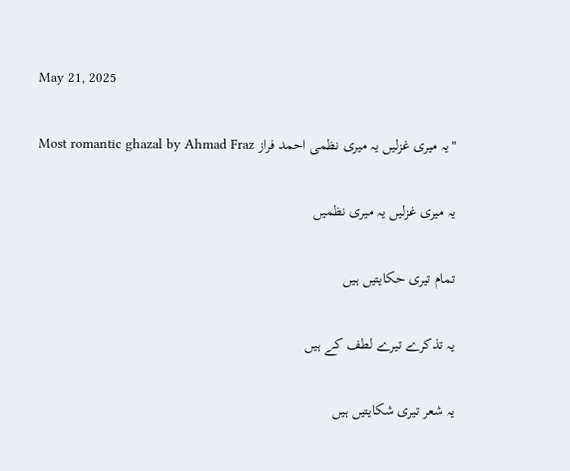May 21, 2025

"یہ میری غزلیں یہ میری نظمی احمد فراز Most romantic ghazal by Ahmad Fraz

یہ میری غزلیں یہ میری نظمیں

تمام تیری حکایتیں ہیں

یہ تذکرے تیرے لطف کے ہیں

یہ شعر تیری شکایتیں ہیں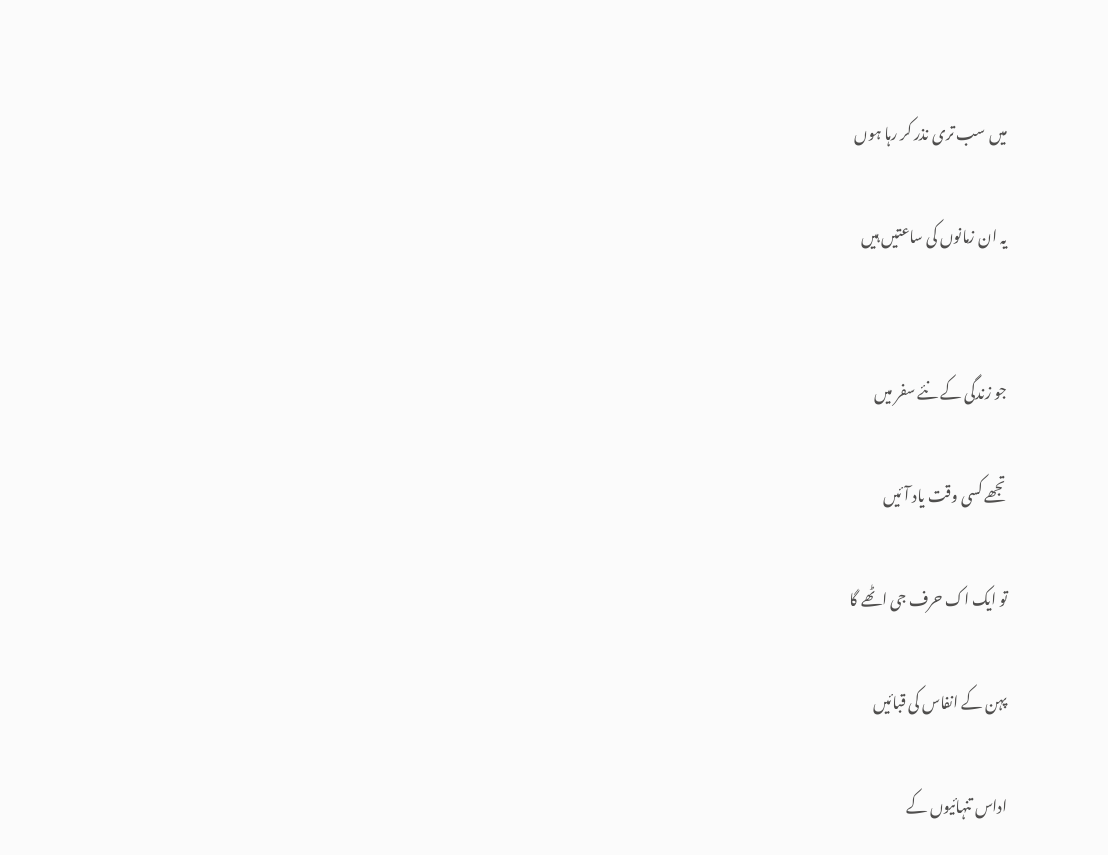میں سب تری نذر کر رہا ہوں

یہ ان زمانوں کی ساعتیں ہیں


جو زندگی کے نئے سفر میں

تجھے کسی وقت یاد آئیں

تو ایک اک حرف جی اٹھے گا

پہن کے انفاس کی قبائیں

اداس تنہائیوں کے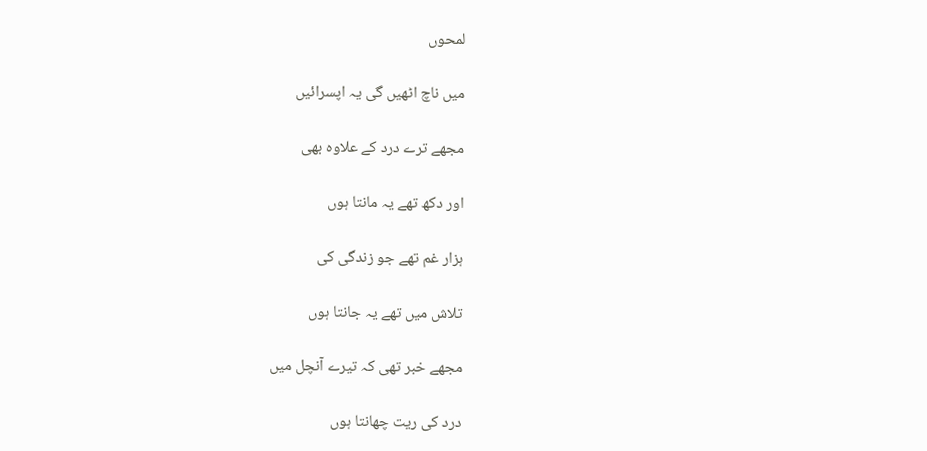لمحوں

میں ناچ اٹھیں گی یہ اپسرائیں

مجھے ترے درد کے علاوہ بھی

اور دکھ تھے یہ مانتا ہوں

ہزار غم تھے جو زندگی کی

تلاش میں تھے یہ جانتا ہوں

مجھے خبر تھی کہ تیرے آنچل میں

درد کی ریت چھانتا ہوں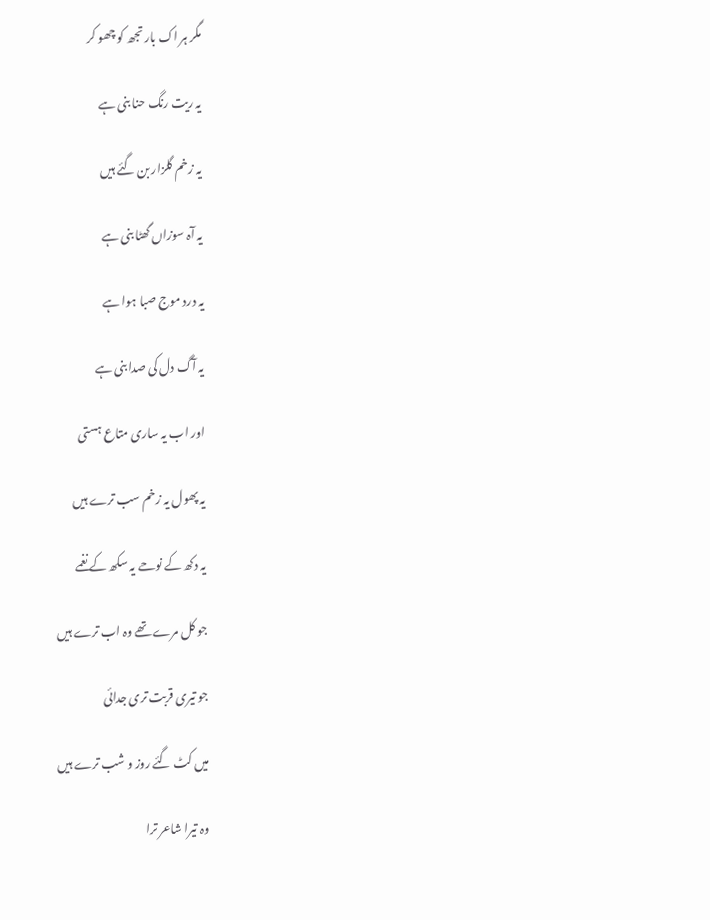مگر ہر اک بار تجھ کو چھو کر

یہ ریت رنگ حنا بنی ہے

یہ زخم گلزار بن گئے ہیں

یہ آہ سوزاں گھٹا بنی ہے

یہ درد موج صبا ہوا ہے

یہ آگ دل کی صدا بنی ہے

اور اب یہ ساری متاع ہستی

یہ پھول یہ زخم سب ترے ہیں

یہ دکھ کے نوحے یہ سکھ کے نغمے

جو کل مرے تھے وہ اب ترے ہیں

جو تیری قربت تری جدائی

میں کٹ گئے روز و شب ترے ہیں

وہ تیرا شاعر ترا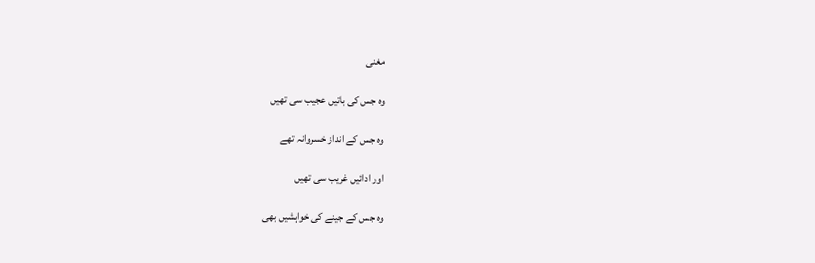مغنی

وہ جس کی باتیں عجیب سی تھیں

وہ جس کے انداز خسروانہ تھے

اور ادائیں غریب سی تھیں

وہ جس کے جینے کی خواہشیں بھی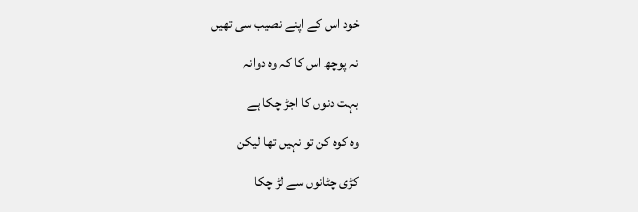خود اس کے اپنے نصیب سی تھیں

نہ پوچھ اس کا کہ وہ دوانہ

بہت دنوں کا اجڑ چکا ہے

وہ کوہ کن تو نہیں تھا لیکن

کڑی چٹانوں سے لڑ چکا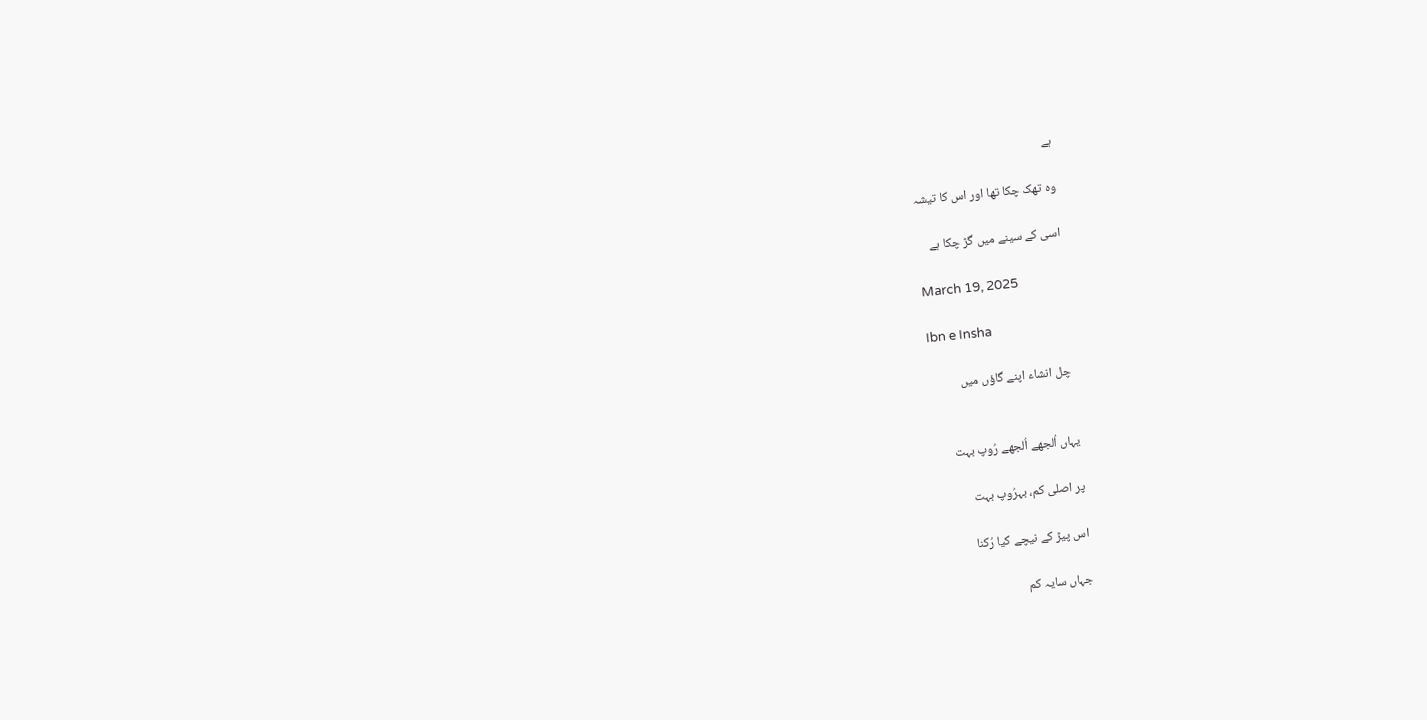ہے

وہ تھک چکا تھا اور اس کا تیشہ

اسی کے سینے میں گڑ چکا ہے

March 19, 2025

Ibn e Insha

 چل انشاء اپنے گاؤں میں


یہاں اُلجھے اُلجھے رُوپ بہت

پر اصلی کم، بہرُوپ بہت

اس پیڑ کے نیچے کیا رُکنا

جہاں سایہ کم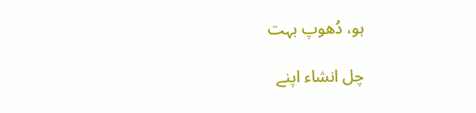ہو، دُھوپ بہت

چل انشاء اپنے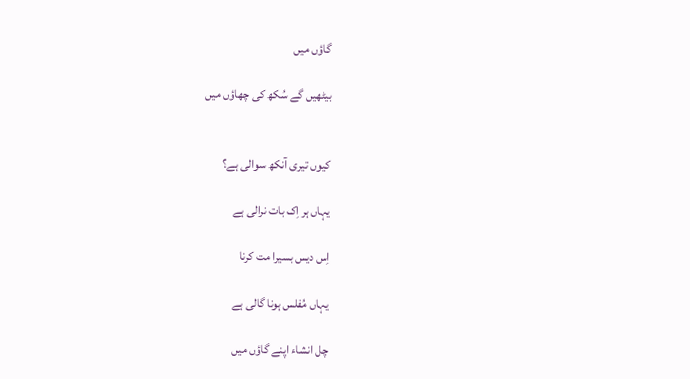گاؤں میں

بیٹھیں گے سُکھ کی چھاؤں میں


کیوں تیری آنکھ سوالی ہے؟

یہاں ہر اِک بات نرالی ہے

اِس دیس بسیرا مت کرنا

یہاں مُفلس ہونا گالی ہے

چل انشاء اپنے گاؤں میں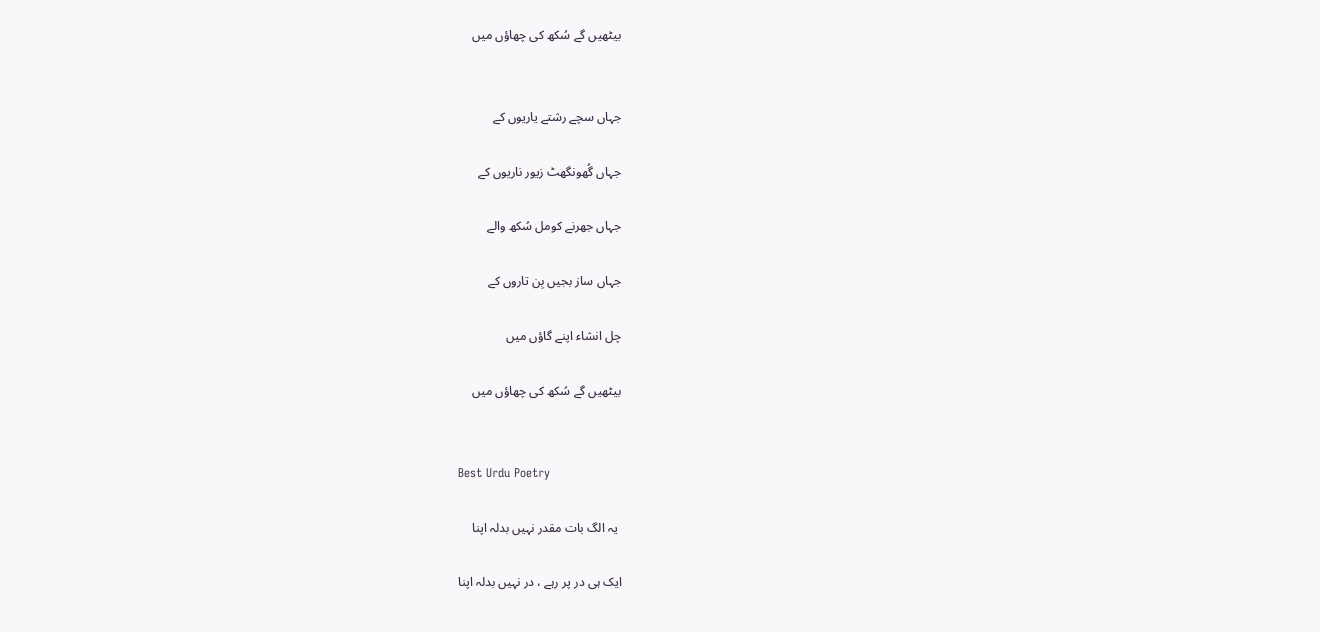بیٹھیں گے سُکھ کی چھاؤں میں


جہاں سچے رشتے یاریوں کے

جہاں گُھونگھٹ زیور ناریوں کے

جہاں جھرنے کومل سُکھ والے

جہاں ساز بجیں بِن تاروں کے

چل انشاء اپنے گاؤں میں

بیٹھیں گے سُکھ کی چھاؤں میں


Best Urdu Poetry

 یہ الگ بات مقدر نہیں بدلہ اپنا

ایک ہی در پر رہے ، در نہیں بدلہ اپنا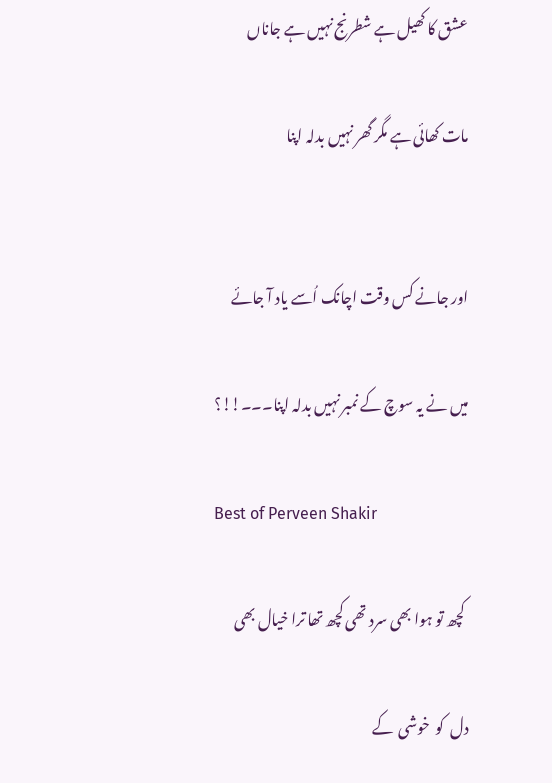عشق کا کھیل ہے شطرنج نہیں ہے جاناں

مات کھائی ہے مگر گھر نہیں بدلہ اپنا


اور جانے کس وقت اچانک اُسے یاد آ جائے

میں نے یہ سوچ کے نمبر نہیں بدلہ اپنا۔۔۔!!؟

Best of Perveen Shakir

 کچھ تو ہوا بھی سرد تھی کچھ تھا ترا خیال بھی

دل  کو  خوشی  کے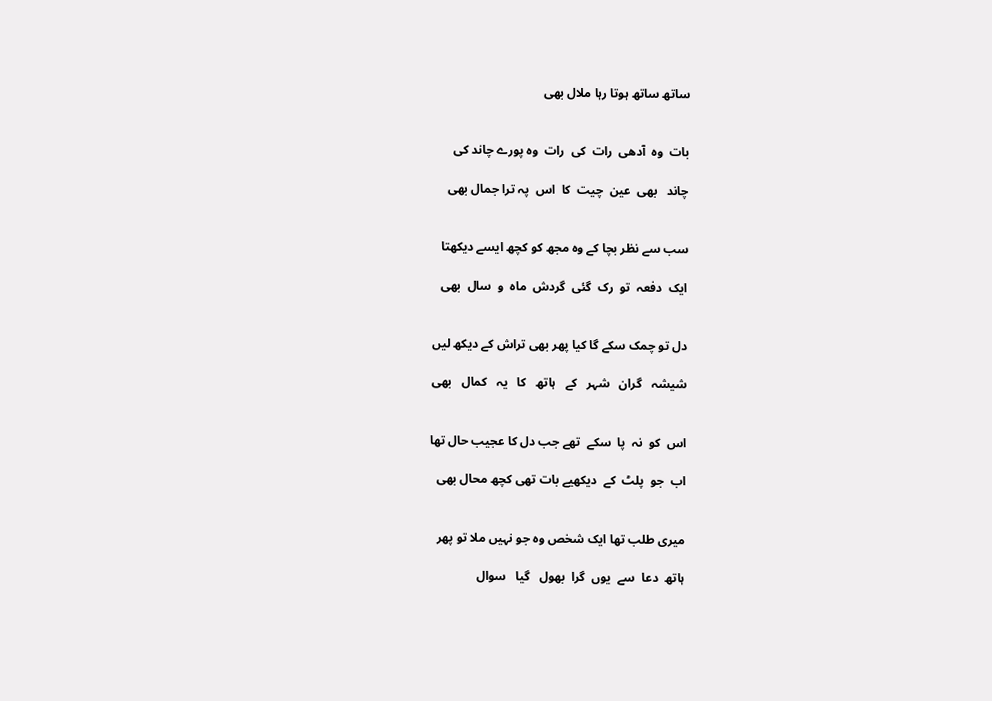ساتھ ساتھ ہوتا رہا ملال بھی


بات  وہ  آدھی  رات  کی  رات  وہ پورے چاند کی

چاند   بھی  عین  چیت  کا  اس  پہ ترا جمال بھی


سب سے نظر بچا کے وہ مجھ کو کچھ ایسے دیکھتا

ایک  دفعہ  تو  رک  گئی  گردش  ماہ  و  سال  بھی


دل تو چمک سکے گا کیا پھر بھی تراش کے دیکھ لیں

شیشہ   گران   شہر   کے   ہاتھ   کا   یہ   کمال   بھی


اس  کو  نہ  پا  سکے  تھے جب دل کا عجیب حال تھا

اب  جو  پلٹ  کے  دیکھیے بات تھی کچھ محال بھی


میری طلب تھا ایک شخص وہ جو نہیں ملا تو پھر

ہاتھ  دعا  سے  یوں  گرا  بھول   گیا   سوال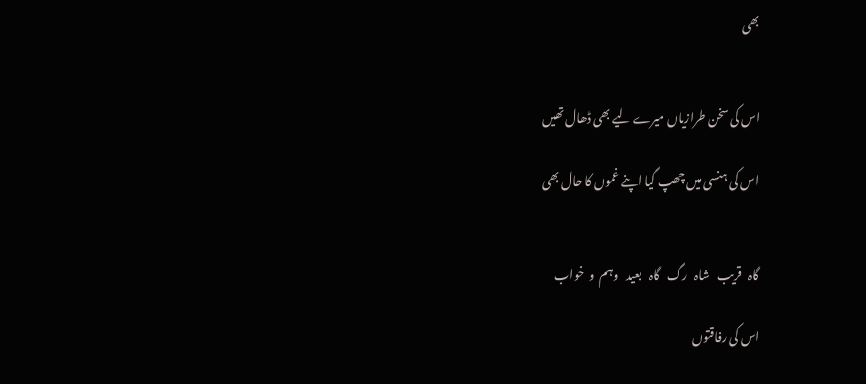بھی


اس کی سخن طرازیاں میرے لیے بھی ڈھال تھیں

اس کی ہنسی میں چھپ گیا اپنے غموں کا حال بھی


گاہ   قریب   شاہ   رگ   گاہ   بعید   وہم  و  خواب

اس کی رفاقتوں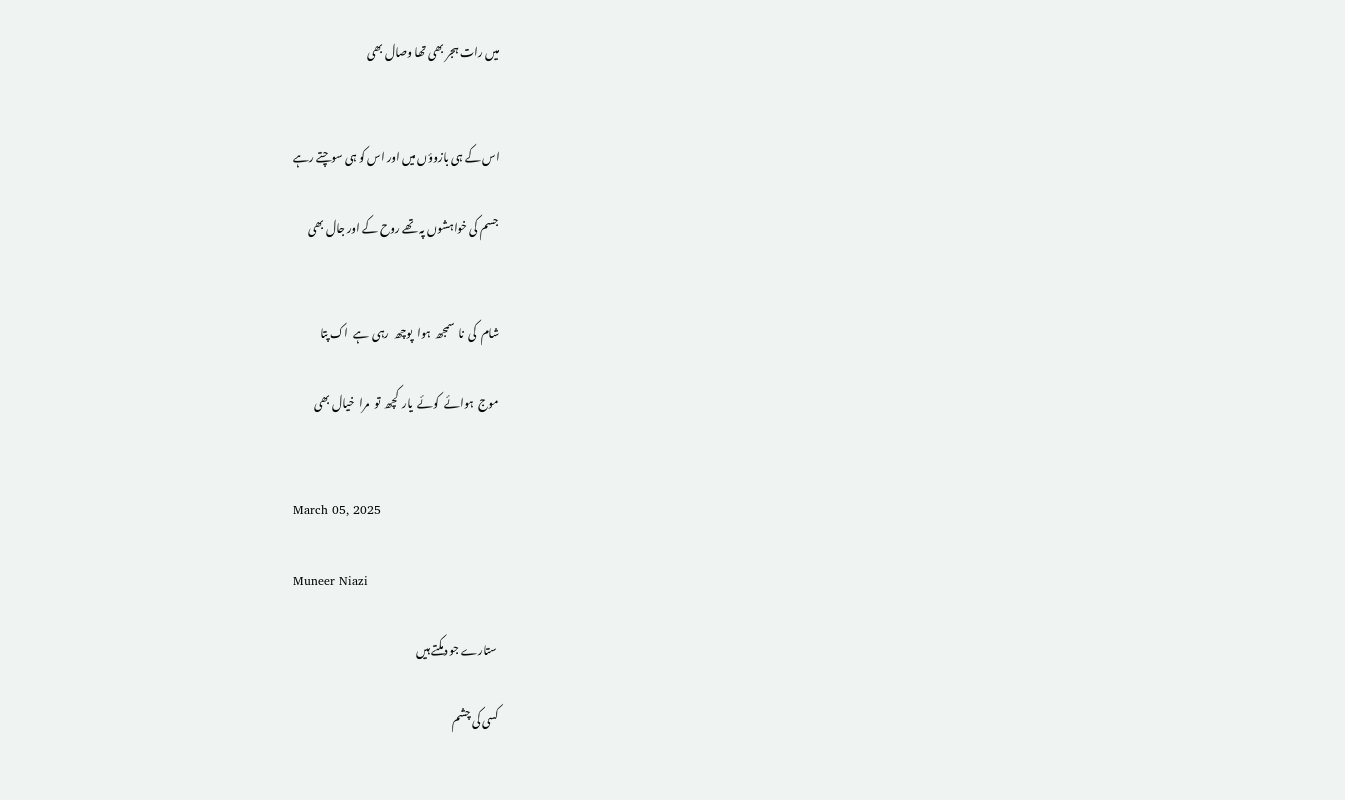میں رات ہجر بھی تھا وصال بھی


اس کے ہی بازوؤں میں اور اس کو ہی سوچتے رہے

جسم کی خواہشوں پہ تھے روح کے اور جال بھی


شام  کی  نا  سمجھ  ہوا  پوچھ  رہی  ہے  اک پتا

موج  ہوائے  کوئے  یار  کچھ  تو  مرا  خیال بھی


March 05, 2025

Muneer Niazi

 ستارے جو دمکتے ہیں

کسی کی چشم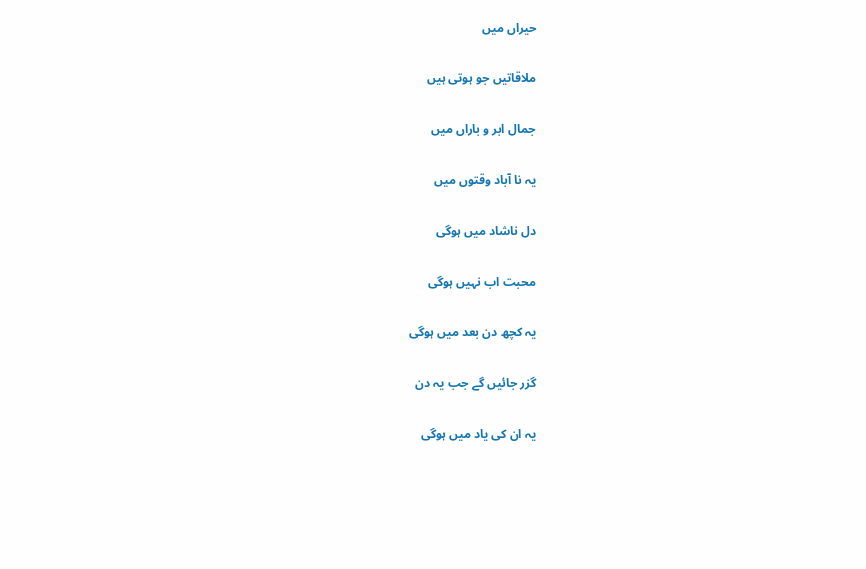حیراں میں

ملاقاتیں جو ہوتی ہیں

جمال ابر و باراں میں

یہ نا‌‌ آباد وقتوں میں

دل ناشاد میں ہوگی

محبت اب نہیں ہوگی

یہ کچھ دن بعد میں ہوگی

گزر جائیں گے جب یہ دن

یہ ان کی یاد میں ہوگی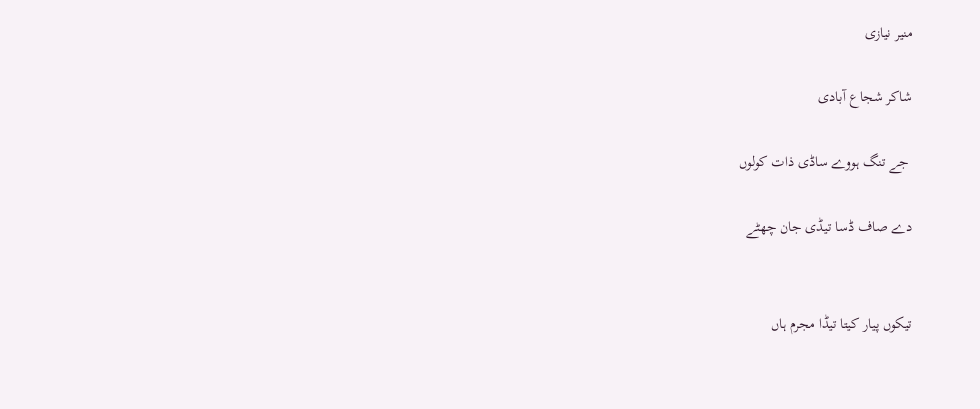منیر نیازی

شاکر شجاع آبادی

 جے تنگ ہووے ساڈی ذات کولوں

دے صاف ڈسا تیڈی جان چھٹے


تیکوں پیار کیتا تیڈا مجرم ہاں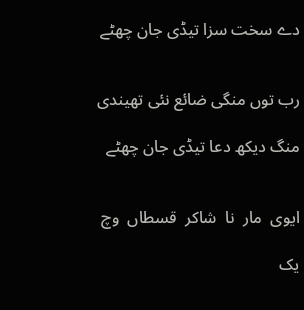دے سخت سزا تیڈی جان چھٹے


رب توں منگی ضائع نئی تھیندی

منگ دیکھ دعا تیڈی جان چھٹے


ایوی  مار  نا  شاکر  قسطاں  وچ

یک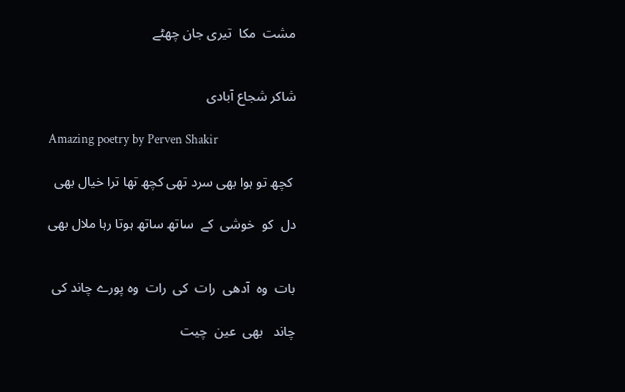مشت  مکا  تیری جان چھٹے


شاکر شجاع آبادی

Amazing poetry by Perven Shakir

 کچھ تو ہوا بھی سرد تھی کچھ تھا ترا خیال بھی

دل  کو  خوشی  کے  ساتھ ساتھ ہوتا رہا ملال بھی


بات  وہ  آدھی  رات  کی  رات  وہ پورے چاند کی

چاند   بھی  عین  چیت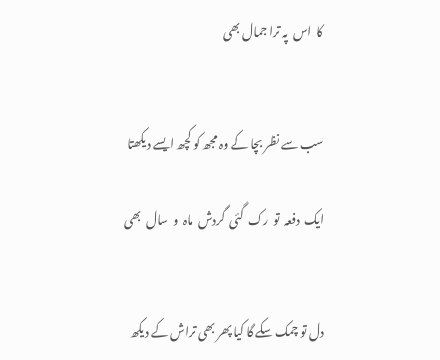کا  اس  پہ ترا جمال بھی


سب سے نظر بچا کے وہ مجھ کو کچھ ایسے دیکھتا

ایک  دفعہ  تو  رک  گئی  گردش  ماہ  و  سال  بھی


دل تو چمک سکے گا کیا پھر بھی تراش کے دیکھ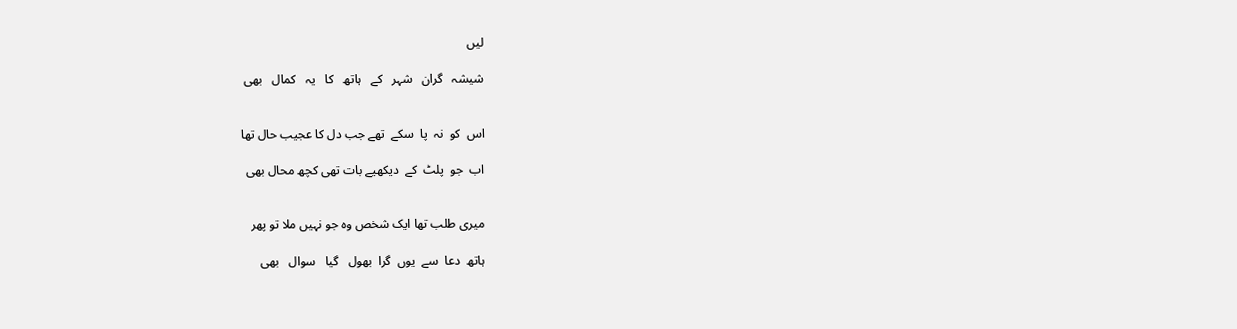لیں

شیشہ   گران   شہر   کے   ہاتھ   کا   یہ   کمال   بھی


اس  کو  نہ  پا  سکے  تھے جب دل کا عجیب حال تھا

اب  جو  پلٹ  کے  دیکھیے بات تھی کچھ محال بھی


میری طلب تھا ایک شخص وہ جو نہیں ملا تو پھر

ہاتھ  دعا  سے  یوں  گرا  بھول   گیا   سوال   بھی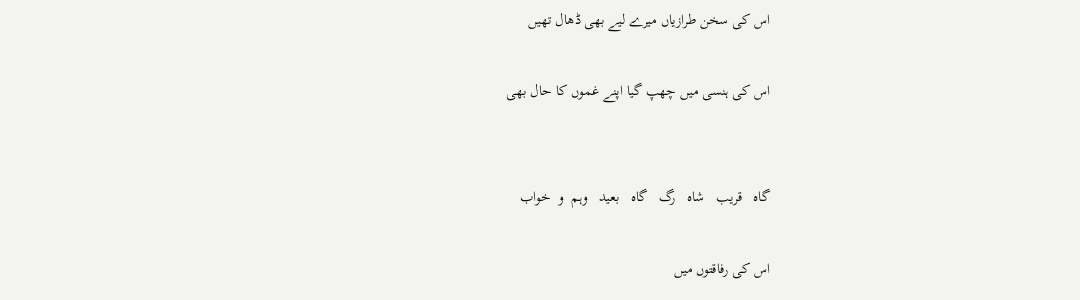اس کی سخن طرازیاں میرے لیے بھی ڈھال تھیں

اس کی ہنسی میں چھپ گیا اپنے غموں کا حال بھی


گاہ   قریب   شاہ   رگ   گاہ   بعید   وہم  و  خواب

اس کی رفاقتوں میں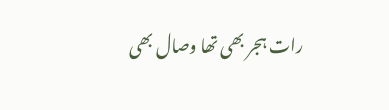رات ہجر بھی تھا وصال بھی